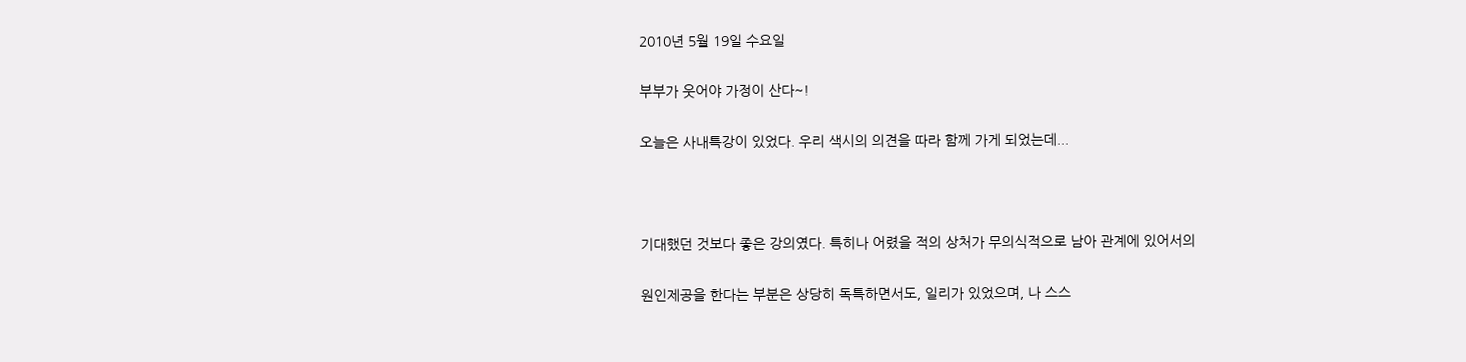2010년 5월 19일 수요일

부부가 웃어야 가정이 산다~!

오늘은 사내특강이 있었다. 우리 색시의 의견을 따라 함께 가게 되었는데...



기대했던 것보다 좋은 강의였다. 특히나 어렸을 적의 상처가 무의식적으로 남아 관계에 있어서의

원인제공을 한다는 부분은 상당히 독특하면서도, 일리가 있었으며, 나 스스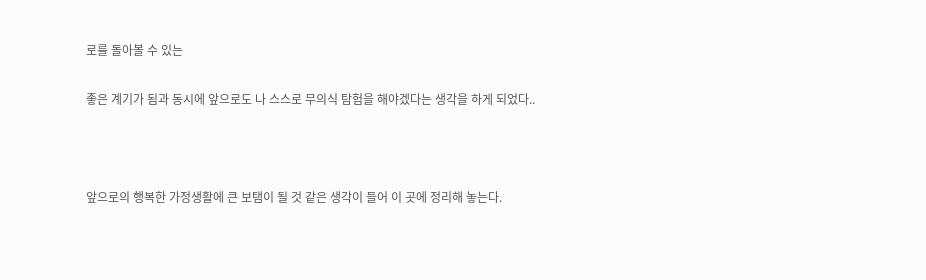로를 돌아볼 수 있는

좋은 계기가 됨과 동시에 앞으로도 나 스스로 무의식 탐험을 해야겠다는 생각을 하게 되었다..



앞으로의 행복한 가정생활에 큰 보탬이 될 것 같은 생각이 들어 이 곳에 정리해 놓는다.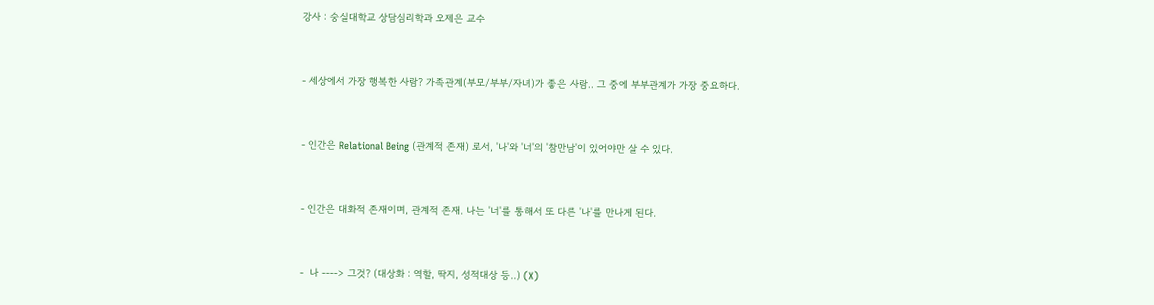강사 : 숭실대학교 상담심리학과 오제은 교수



- 세상에서 가장 행복한 사람? 가족관계(부모/부부/자녀)가 좋은 사람.. 그 중에 부부관계가 가장 중요하다.



- 인간은 Relational Being (관계적 존재) 로서, '나'와 '너'의 '참만남'이 있어야만 살 수 있다.



- 인간은 대화적 존재이며, 관계적 존재. 나는 '너'를 통해서 또 다른 '나'를 만나게 된다.



-  나 ----> 그것? (대상화 : 역할, 딱지, 성적대상 등..) (X)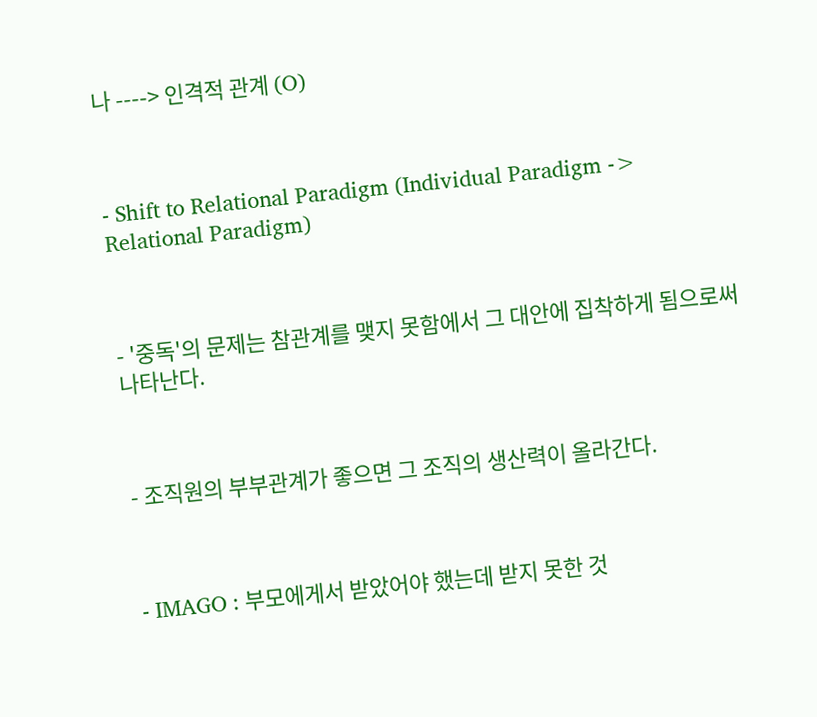나 ----> 인격적 관계 (O)



- Shift to Relational Paradigm (Individual Paradigm -> Relational Paradigm)



- '중독'의 문제는 참관계를 맺지 못함에서 그 대안에 집착하게 됨으로써 나타난다.



- 조직원의 부부관계가 좋으면 그 조직의 생산력이 올라간다.



- IMAGO : 부모에게서 받았어야 했는데 받지 못한 것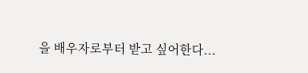을 배우자로부터 받고 싶어한다...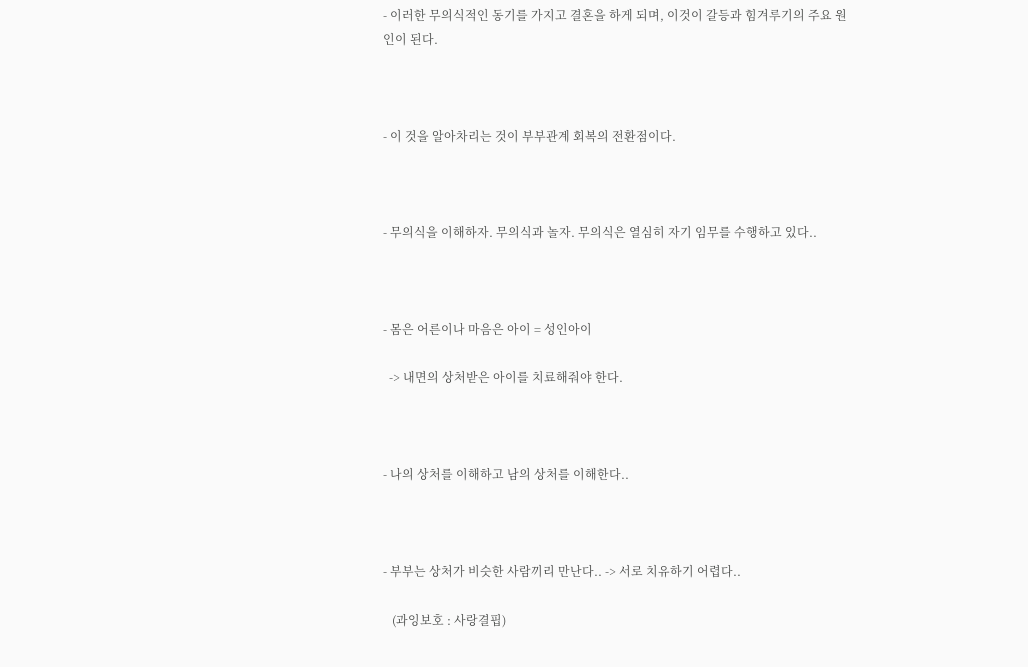- 이러한 무의식적인 동기를 가지고 결혼을 하게 되며, 이것이 갈등과 힘겨루기의 주요 원인이 된다.



- 이 것을 알아차리는 것이 부부관계 회복의 전환점이다.



- 무의식을 이해하자. 무의식과 놀자. 무의식은 열심히 자기 임무를 수행하고 있다..



- 몸은 어른이나 마음은 아이 = 성인아이

  -> 내면의 상처받은 아이를 치료해줘야 한다.



- 나의 상처를 이해하고 남의 상처를 이해한다..



- 부부는 상처가 비슷한 사람끼리 만난다.. -> 서로 치유하기 어렵다..

   (과잉보호 : 사랑결핍)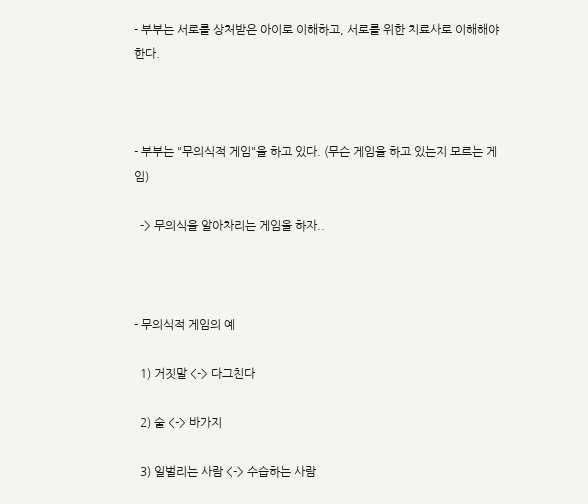- 부부는 서로를 상처받은 아이로 이해하고, 서로를 위한 치료사로 이해해야 한다.



- 부부는 "무의식적 게임"을 하고 있다. (무슨 게임을 하고 있는지 모르는 게임)

  -> 무의식을 알아차리는 게임을 하자..



- 무의식적 게임의 예

  1) 거짓말 <-> 다그친다

  2) 술 <-> 바가지

  3) 일벌리는 사람 <-> 수습하는 사람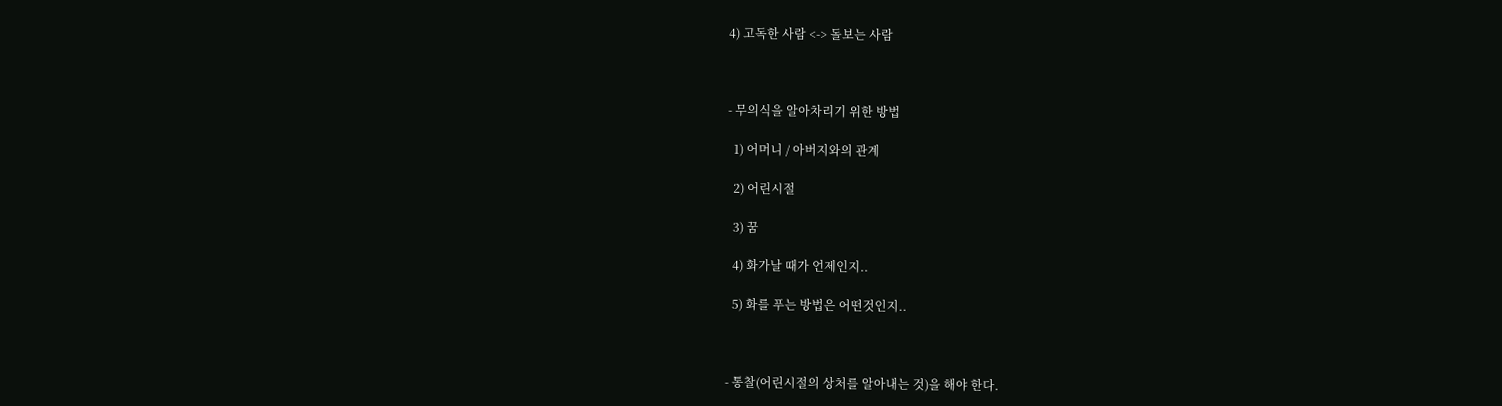4) 고독한 사람 <-> 돌보는 사람



- 무의식을 알아차리기 위한 방법

  1) 어머니 / 아버지와의 관계

  2) 어린시절

  3) 꿈

  4) 화가날 때가 언제인지..

  5) 화를 푸는 방법은 어떤것인지..



- 통찰(어린시절의 상처를 알아내는 것)을 해야 한다.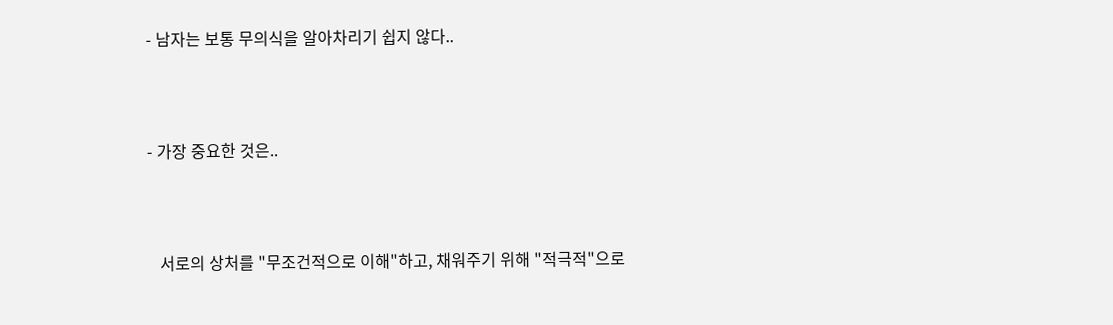- 남자는 보통 무의식을 알아차리기 쉽지 않다..



- 가장 중요한 것은..



   서로의 상처를 "무조건적으로 이해"하고, 채워주기 위해 "적극적"으로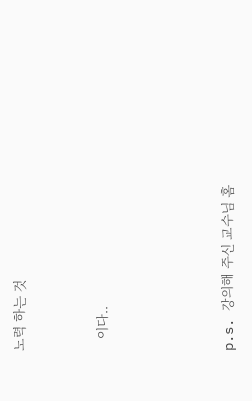노력 하는 것



   이다..





p.s. 강의해 주신 교수님 홈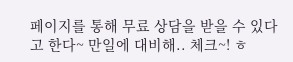페이지를 통해 무료 상담을 받을 수 있다고 한다~ 만일에 대비해.. 체크~! ㅎ